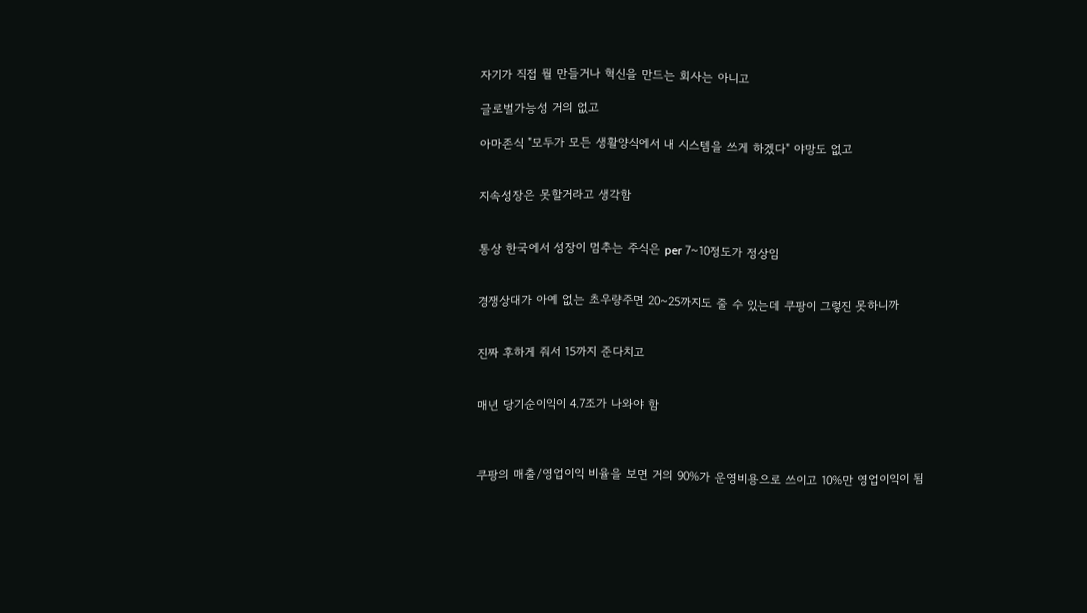자기가 직접 뭘 만들거나 혁신을 만드는 회사는 아니고

글로벌가능성 거의 없고

아마존식 "모두가 모든 생활양식에서 내 시스템을 쓰게 하겠다" 야망도 없고


지속성장은 못할거라고 생각함


통상 한국에서 성장이 멈추는 주식은 per 7~10정도가 정상임


경쟁상대가 아예 없는 초우량주면 20~25까지도 줄 수 있는데 쿠팡이 그렇진 못하니까


진짜 후하게 줘서 15까지 준다치고


매년 당기순이익이 4.7조가 나와야 함



쿠팡의 매출/영업이익 비율을 보면 거의 90%가 운영비용으로 쓰이고 10%만 영업이익이 됨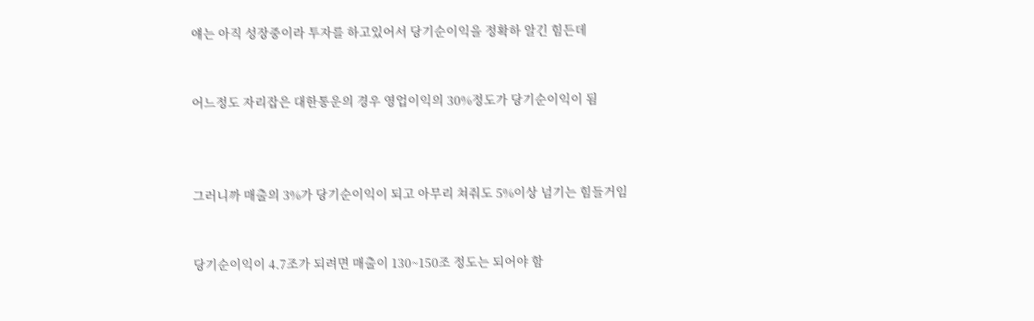얘는 아직 성장중이라 투자를 하고있어서 당기순이익을 정확하 알긴 힘든데


어느정도 자리잡은 대한통운의 경우 영업이익의 30%정도가 당기순이익이 됨



그러니까 매출의 3%가 당기순이익이 되고 아무리 쳐줘도 5%이상 넘기는 힘들거임


당기순이익이 4.7조가 되려면 매출이 130~150조 정도는 되어야 함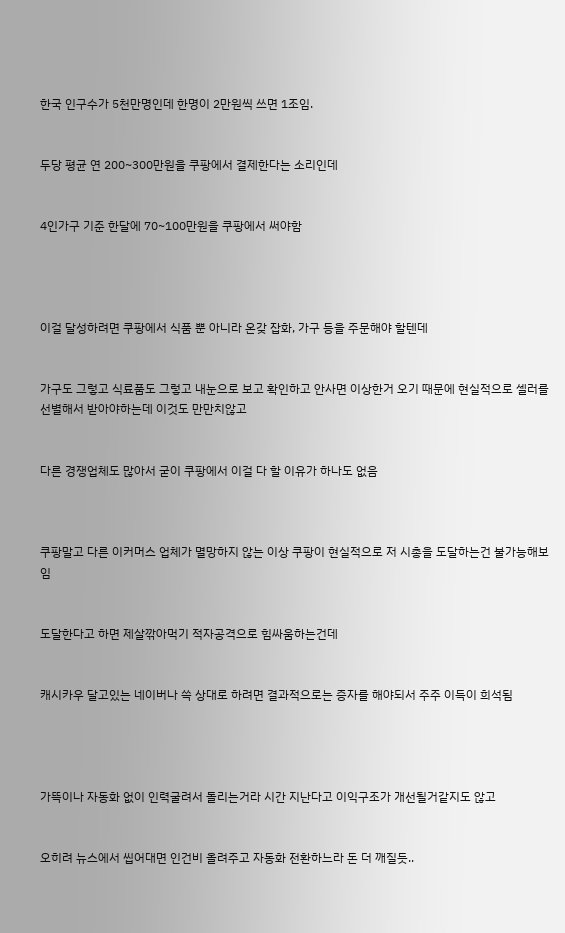한국 인구수가 5천만명인데 한명이 2만원씩 쓰면 1조임.


두당 평균 연 200~300만원을 쿠팡에서 결제한다는 소리인데


4인가구 기준 한달에 70~100만원을 쿠팡에서 써야함




이걸 달성하려면 쿠팡에서 식품 뿐 아니라 온갖 잡화, 가구 등을 주문해야 할텐데


가구도 그렇고 식료품도 그렇고 내눈으로 보고 확인하고 안사면 이상한거 오기 때문에 현실적으로 셀러를 선별해서 받아야하는데 이것도 만만치않고


다른 경쟁업체도 많아서 굳이 쿠팡에서 이걸 다 할 이유가 하나도 없음



쿠팡말고 다른 이커머스 업체가 멸망하지 않는 이상 쿠팡이 현실적으로 저 시총을 도달하는건 불가능해보임


도달한다고 하면 제살깎아먹기 적자공격으로 힘싸움하는건데


캐시카우 달고있는 네이버나 쓱 상대로 하려면 결과적으로는 증자를 해야되서 주주 이득이 희석됨




가뜩이나 자동화 없이 인력굴려서 돌리는거라 시간 지난다고 이익구조가 개선될거같지도 않고


오히려 뉴스에서 씹어대면 인건비 올려주고 자동화 전환하느라 돈 더 깨질듯..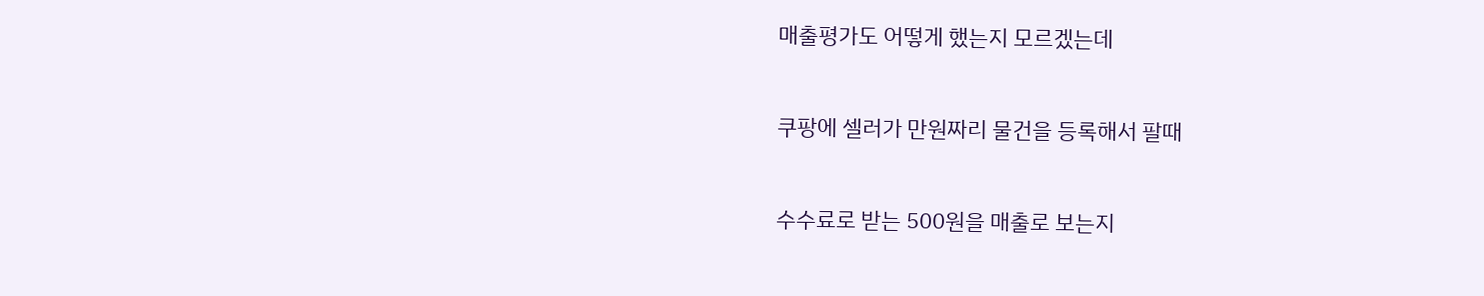매출평가도 어떻게 했는지 모르겠는데


쿠팡에 셀러가 만원짜리 물건을 등록해서 팔때


수수료로 받는 500원을 매출로 보는지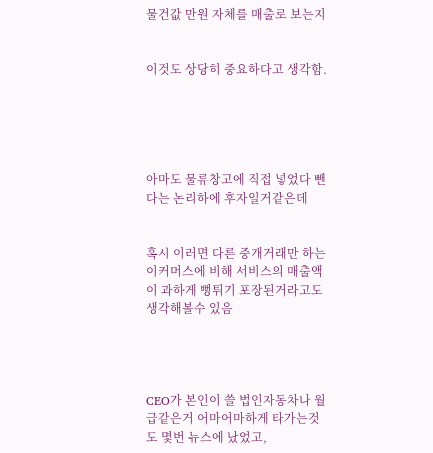물건값 만원 자체를 매출로 보는지


이것도 상당히 중요하다고 생각함.





아마도 물류창고에 직접 넣었다 뺀다는 논리하에 후자일거같은데


혹시 이러면 다른 중개거래만 하는 이커머스에 비해 서비스의 매출액이 과하게 뻥튀기 포장된거라고도 생각해볼수 있음




CEO가 본인이 쓸 법인자동차나 월급같은거 어마어마하게 타가는것도 몇번 뉴스에 났었고,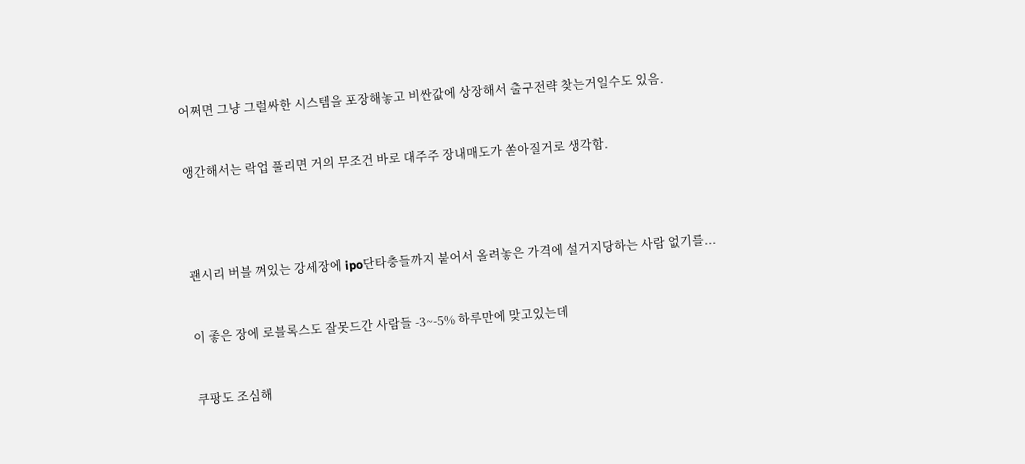어쩌면 그냥 그럴싸한 시스템을 포장해놓고 비싼값에 상장해서 출구전략 찾는거일수도 있음.


앵간해서는 락업 풀리면 거의 무조건 바로 대주주 장내매도가 쏟아질거로 생각함.




괜시리 버블 껴있는 강세장에 ipo단타충들까지 붙어서 올려놓은 가격에 설거지당하는 사람 없기를...


이 좋은 장에 로블록스도 잘못드간 사람들 -3~-5% 하루만에 맞고있는데


쿠팡도 조심해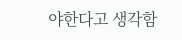야한다고 생각함